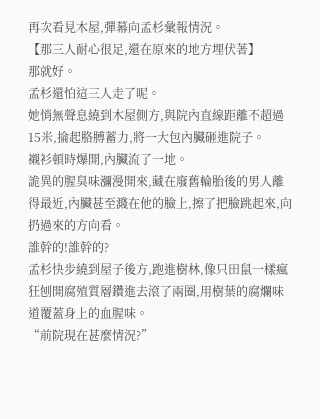再次看見木屋,彈幕向孟杉彙報情況。
【那三人耐心很足,還在原來的地方埋伏著】
那就好。
孟杉還怕這三人走了呢。
她悄無聲息繞到木屋側方,與院內直線距離不超過15米,掄起胳膊蓄力,將一大包內臟砸進院子。
襯衫頓時爆開,內臟流了一地。
詭異的腥臭味瀰漫開來,藏在廢舊輪胎後的男人離得最近,內臟甚至濺在他的臉上,擦了把臉跳起來,向扔過來的方向看。
誰幹的!誰幹的?
孟杉快步繞到屋子後方,跑進樹林,像只田鼠一樣瘋狂刨開腐殖質層鑽進去滾了兩圈,用樹葉的腐爛味道覆蓋身上的血腥味。
“前院現在甚麼情況?”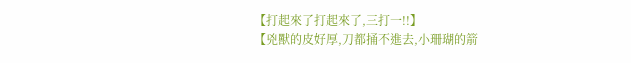【打起來了打起來了,三打一!!】
【兇獸的皮好厚,刀都捅不進去,小珊瑚的箭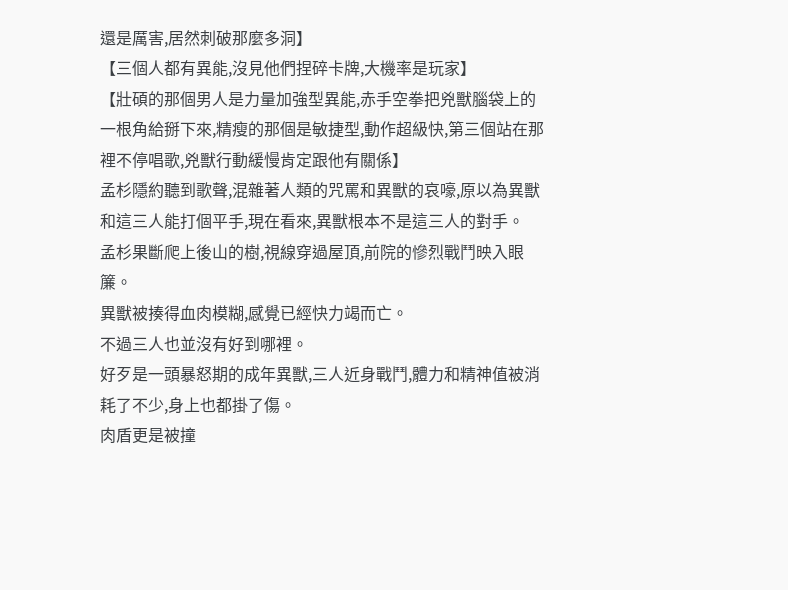還是厲害,居然刺破那麼多洞】
【三個人都有異能,沒見他們捏碎卡牌,大機率是玩家】
【壯碩的那個男人是力量加強型異能,赤手空拳把兇獸腦袋上的一根角給掰下來,精瘦的那個是敏捷型,動作超級快,第三個站在那裡不停唱歌,兇獸行動緩慢肯定跟他有關係】
孟杉隱約聽到歌聲,混雜著人類的咒罵和異獸的哀嚎,原以為異獸和這三人能打個平手,現在看來,異獸根本不是這三人的對手。
孟杉果斷爬上後山的樹,視線穿過屋頂,前院的慘烈戰鬥映入眼簾。
異獸被揍得血肉模糊,感覺已經快力竭而亡。
不過三人也並沒有好到哪裡。
好歹是一頭暴怒期的成年異獸,三人近身戰鬥,體力和精神值被消耗了不少,身上也都掛了傷。
肉盾更是被撞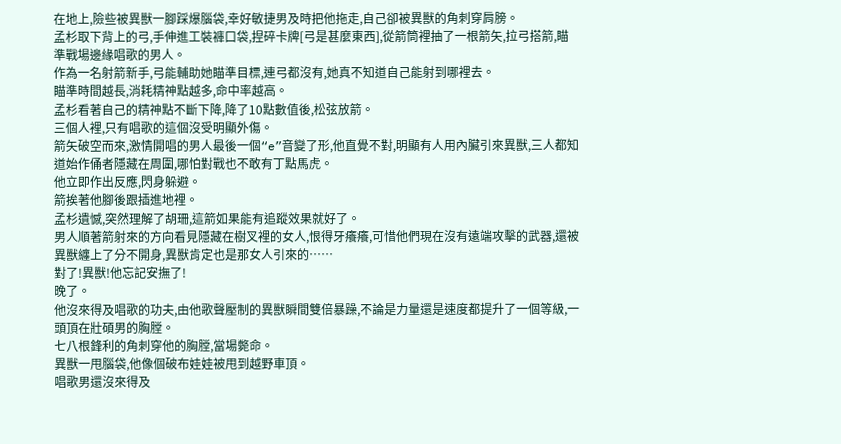在地上,險些被異獸一腳踩爆腦袋,幸好敏捷男及時把他拖走,自己卻被異獸的角刺穿肩膀。
孟杉取下背上的弓,手伸進工裝褲口袋,捏碎卡牌[弓是甚麼東西],從箭筒裡抽了一根箭矢,拉弓搭箭,瞄準戰場邊緣唱歌的男人。
作為一名射箭新手,弓能輔助她瞄準目標,連弓都沒有,她真不知道自己能射到哪裡去。
瞄準時間越長,消耗精神點越多,命中率越高。
孟杉看著自己的精神點不斷下降,降了10點數值後,松弦放箭。
三個人裡,只有唱歌的這個沒受明顯外傷。
箭矢破空而來,激情開唱的男人最後一個“e”音變了形,他直覺不對,明顯有人用內臟引來異獸,三人都知道始作俑者隱藏在周圍,哪怕對戰也不敢有丁點馬虎。
他立即作出反應,閃身躲避。
箭挨著他腳後跟插進地裡。
孟杉遺憾,突然理解了胡珊,這箭如果能有追蹤效果就好了。
男人順著箭射來的方向看見隱藏在樹叉裡的女人,恨得牙癢癢,可惜他們現在沒有遠端攻擊的武器,還被異獸纏上了分不開身,異獸肯定也是那女人引來的……
對了!異獸!他忘記安撫了!
晚了。
他沒來得及唱歌的功夫,由他歌聲壓制的異獸瞬間雙倍暴躁,不論是力量還是速度都提升了一個等級,一頭頂在壯碩男的胸膛。
七八根鋒利的角刺穿他的胸膛,當場斃命。
異獸一甩腦袋,他像個破布娃娃被甩到越野車頂。
唱歌男還沒來得及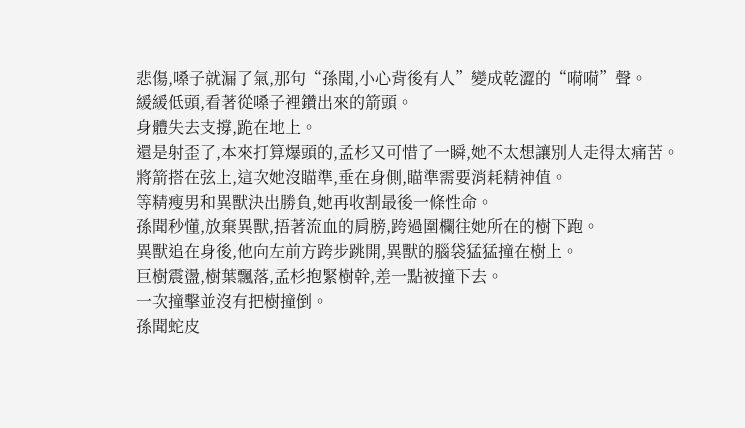悲傷,嗓子就漏了氣,那句“孫聞,小心背後有人”變成乾澀的“嗬嗬”聲。
緩緩低頭,看著從嗓子裡鑽出來的箭頭。
身體失去支撐,跪在地上。
還是射歪了,本來打算爆頭的,孟杉又可惜了一瞬,她不太想讓別人走得太痛苦。
將箭搭在弦上,這次她沒瞄準,垂在身側,瞄準需要消耗精神值。
等精瘦男和異獸決出勝負,她再收割最後一條性命。
孫聞秒懂,放棄異獸,捂著流血的肩膀,跨過圍欄往她所在的樹下跑。
異獸追在身後,他向左前方跨步跳開,異獸的腦袋猛猛撞在樹上。
巨樹震盪,樹葉飄落,孟杉抱緊樹幹,差一點被撞下去。
一次撞擊並沒有把樹撞倒。
孫聞蛇皮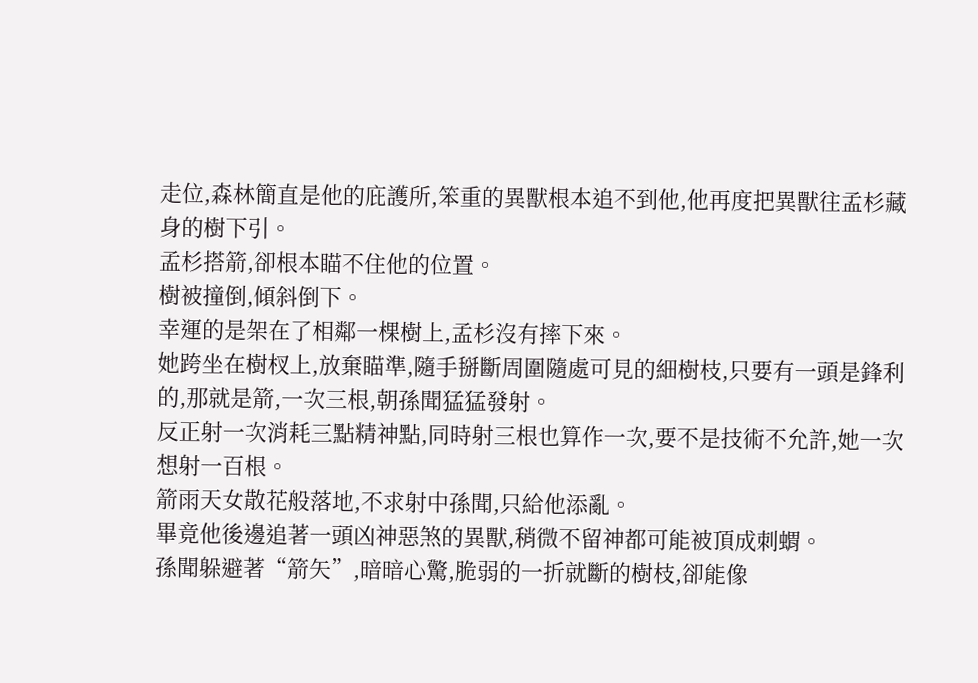走位,森林簡直是他的庇護所,笨重的異獸根本追不到他,他再度把異獸往孟杉藏身的樹下引。
孟杉搭箭,卻根本瞄不住他的位置。
樹被撞倒,傾斜倒下。
幸運的是架在了相鄰一棵樹上,孟杉沒有摔下來。
她跨坐在樹杈上,放棄瞄準,隨手掰斷周圍隨處可見的細樹枝,只要有一頭是鋒利的,那就是箭,一次三根,朝孫聞猛猛發射。
反正射一次消耗三點精神點,同時射三根也算作一次,要不是技術不允許,她一次想射一百根。
箭雨天女散花般落地,不求射中孫聞,只給他添亂。
畢竟他後邊追著一頭凶神惡煞的異獸,稍微不留神都可能被頂成刺蝟。
孫聞躲避著“箭矢”,暗暗心驚,脆弱的一折就斷的樹枝,卻能像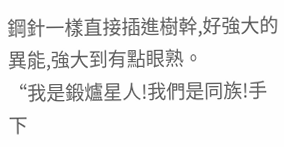鋼針一樣直接插進樹幹,好強大的異能,強大到有點眼熟。
“我是鍛爐星人!我們是同族!手下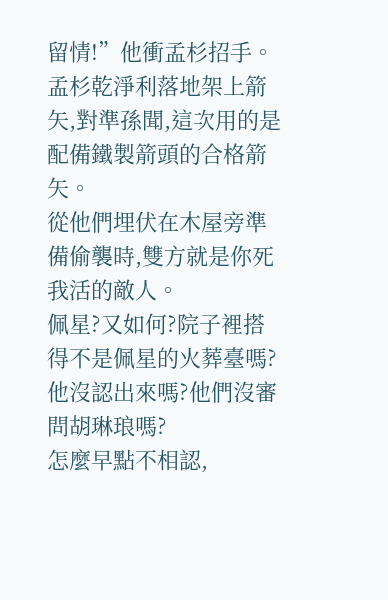留情!”他衝孟杉招手。
孟杉乾淨利落地架上箭矢,對準孫聞,這次用的是配備鐵製箭頭的合格箭矢。
從他們埋伏在木屋旁準備偷襲時,雙方就是你死我活的敵人。
佩星?又如何?院子裡搭得不是佩星的火葬臺嗎?他沒認出來嗎?他們沒審問胡琳琅嗎?
怎麼早點不相認,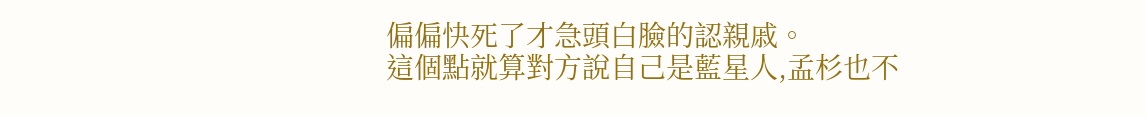偏偏快死了才急頭白臉的認親戚。
這個點就算對方說自己是藍星人,孟杉也不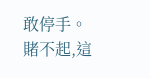敢停手。
賭不起,這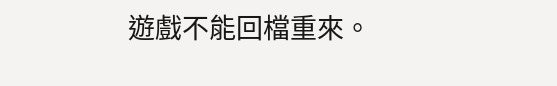遊戲不能回檔重來。